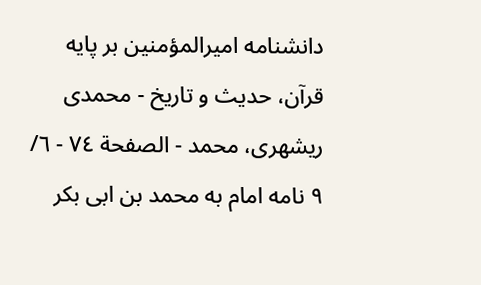دانشنامه اميرالمؤمنين بر پايه قرآن، حديث و تاريخ - محمدی ریشهری، محمد - الصفحة ٧٤ - ٦/ ٩ نامه امام به محمد بن ابى بكر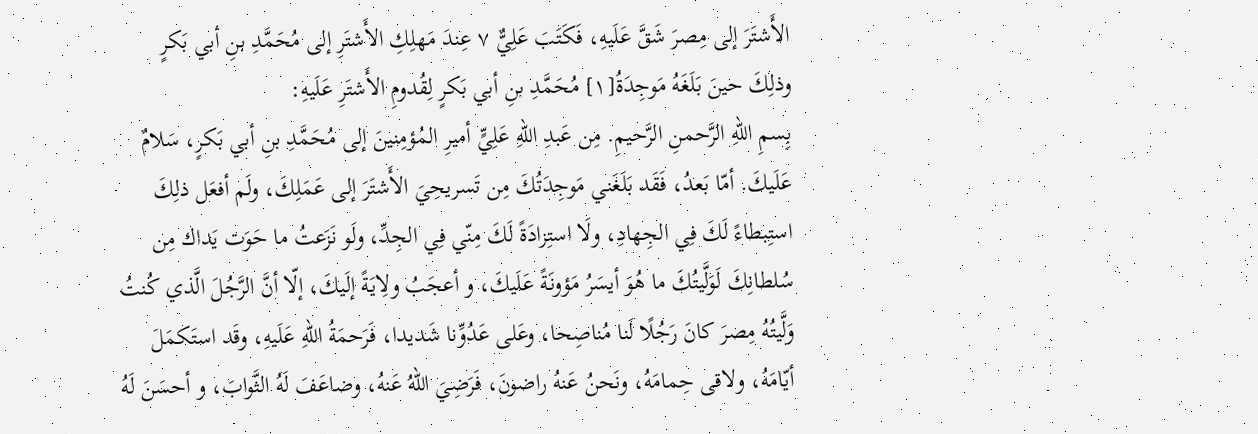الأَشتَرَ إلى مِصرَ شَقَّ عَلَيهِ، فَكَتَبَ عَلِيٌّ ٧ عِندَ مَهلِكِ الأَشتَرِ إلى مُحَمَّدِ بنِ أبي بَكرٍ وذلِكَ حينَ بَلَغَهُ مَوجِدَةُ[١] مُحَمَّدِ بنِ أبي بَكرٍ لِقُدومِ الأَشتَرِ عَلَيهِ:
بِسمِ اللّهِ الرَّحمنِ الرَّحيمِ. مِن عَبدِ اللّهِ عَلِيٍّ أميرِ المُؤمِنينَ إلى مُحَمَّدِ بنِ أبي بَكرٍ، سَلامٌ عَلَيكَ. أمّا بَعدُ، فَقَد بَلَغَني مَوجِدَتُكَ مِن تَسريحِيَ الأَشتَرَ إلى عَمَلِكَ، ولَم أفعَل ذلِكَ استِبطاءً لَكَ فِي الجِهادِ، ولَا استِزادَةً لَكَ مِنّي فِي الجِدِّ، ولَو نَزَعتُ ما حَوَت يَداك مِن سُلطانِكَ لَوَلَّيتُكَ ما هُوَ أيسَرُ مَؤونَةً عَلَيكَ، و أعجَبُ ولِايَةً إلَيكَ، إلّا أنَّ الرَّجُلَ الَّذي كُنتُ وَلَّيتُهُ مِصرَ كانَ رَجُلًا لَنا مُناصِحا، وعَلى عَدُوِّنا شَديدا، فَرَحمَةُ اللّهِ عَلَيهِ، وقَد استَكمَلَ أيّامَهُ، ولاقى حِمامَهُ، ونَحنُ عَنهُ راضونَ، فَرَضِيَ اللّهُ عَنهُ، وضاعَفَ لَهُ الثَّوابَ، و أحسَنَ لَهُ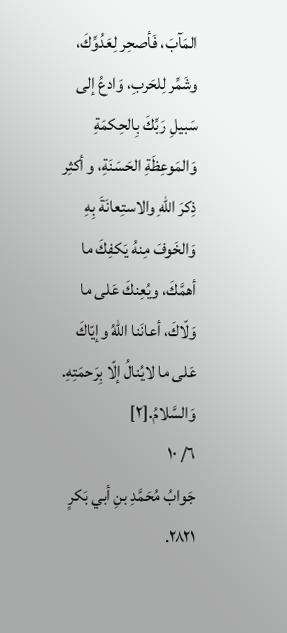المَآبَ، فَأصحِر لِعَدُوِّكَ، وشَمِّر لِلحَربِ، وَادعُ إلى سَبيلِ رَبِّكَ بِالحِكمَةِ وَالمَوعِظَةِ الحَسَنَةِ، و أكثِر ذِكرَ اللّهِ والاستِعانَةَ بِهِ وَالخَوفَ مِنهُ يَكفِكَ ما أهمَّكَ، ويُعِنكَ عَلى ما وَلّاكَ، أعانَنا اللّهُ وإيّاكَ عَلى ما لايُنالُ إلّا بِرَحمَتِهِ. وَالسَّلامُ.[٢]
٦/ ١٠
جَوابُ مُحَمَّدِ بنِ أبي بَكرٍ
٢٨٢١.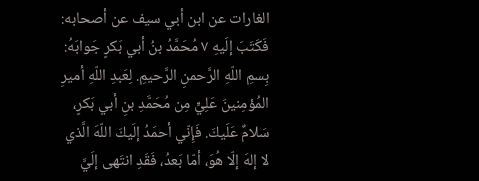الغارات عن ابن أبي سيف عن أصحابه: فَكَتَبَ إلَيهِ ٧ مُحَمَّدُ بنُ أبي بَكرٍ جَوابَهُ:
بِسمِ اللّهِ الرَّحمنِ الرَّحيمِ. لِعَبدِ اللّهِ أميرِ المُؤمِنينَ عَلِيٍّ مِن مُحَمَّدِ بنِ أبي بَكرٍ، سَلامٌ عَلَيكَ. فَإِنّي أحمَدُ إلَيكَ اللّهَ الَّذي لا إلهَ إلّا هُوَ، أمّا بَعدُ، فَقَدِ انتَهى إلَيَّ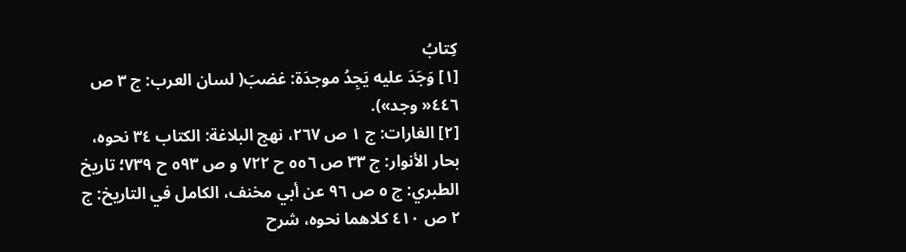كِتابُ
[١] وَجَدَ عليه يَجِدُ موجدَة: غضبَ( لسان العرب: ج ٣ ص ٤٤٦« وجد»).
[٢] الغارات: ج ١ ص ٢٦٧، نهج البلاغة: الكتاب ٣٤ نحوه، بحار الأنوار: ج ٣٣ ص ٥٥٦ ح ٧٢٢ و ص ٥٩٣ ح ٧٣٩؛ تاريخ الطبري: ج ٥ ص ٩٦ عن أبي مخنف، الكامل في التاريخ: ج ٢ ص ٤١٠ كلاهما نحوه، شرح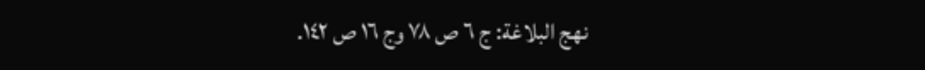نهج البلاغة: ج ٦ ص ٧٨ وج ١٦ ص ١٤٢.